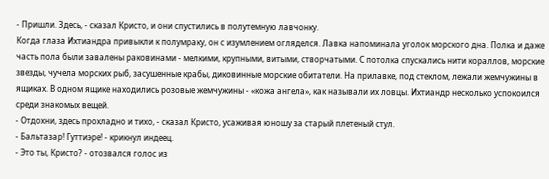- Пришли. Здесь, - сказал Кристо, и они спустились в полутемную лавчонку.
Когда глаза Ихтиандра привыкли к полумраку, он с изумлением огляделся. Лавка напоминала уголок морского дна. Полка и даже часть пола были завалены раковинами - мелкими, крупными, витыми, створчатыми. С потолка спускались нити кораллов, морские звезды, чучела морских рыб, засушенные крабы, диковинные морские обитатели. На прилавке, под стеклом, лежали жемчужины в ящиках. В одном ящике находились розовые жемчужины - «кожа ангела», как называли их ловцы. Ихтиандр несколько успокоился среди знакомых вещей.
- Отдохни, здесь прохладно и тихо, - сказал Кристо, усаживая юношу за старый плетеный стул.
- Бальтазар! Гуттиэре! - крикнул индеец.
- Это ты, Кристо? - отозвался голос из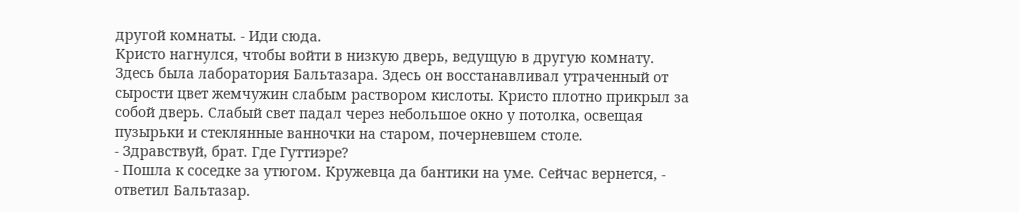другой комнаты. - Иди сюда.
Кристо нагнулся, чтобы войти в низкую дверь, ведущую в другую комнату.
Здесь была лаборатория Бальтазара. Здесь он восстанавливал утраченный от сырости цвет жемчужин слабым раствором кислоты. Кристо плотно прикрыл за собой дверь. Слабый свет падал через небольшое окно у потолка, освещая пузырьки и стеклянные ванночки на старом, почерневшем столе.
- Здравствуй, брат. Где Гуттиэре?
- Пошла к соседке за утюгом. Кружевца да бантики на уме. Сейчас вернется, - ответил Бальтазар.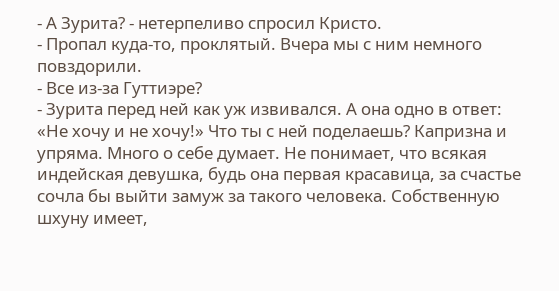- А Зурита? - нетерпеливо спросил Кристо.
- Пропал куда-то, проклятый. Вчера мы с ним немного повздорили.
- Все из-за Гуттиэре?
- Зурита перед ней как уж извивался. А она одно в ответ: «Не хочу и не хочу!» Что ты с ней поделаешь? Капризна и упряма. Много о себе думает. Не понимает, что всякая индейская девушка, будь она первая красавица, за счастье сочла бы выйти замуж за такого человека. Собственную шхуну имеет,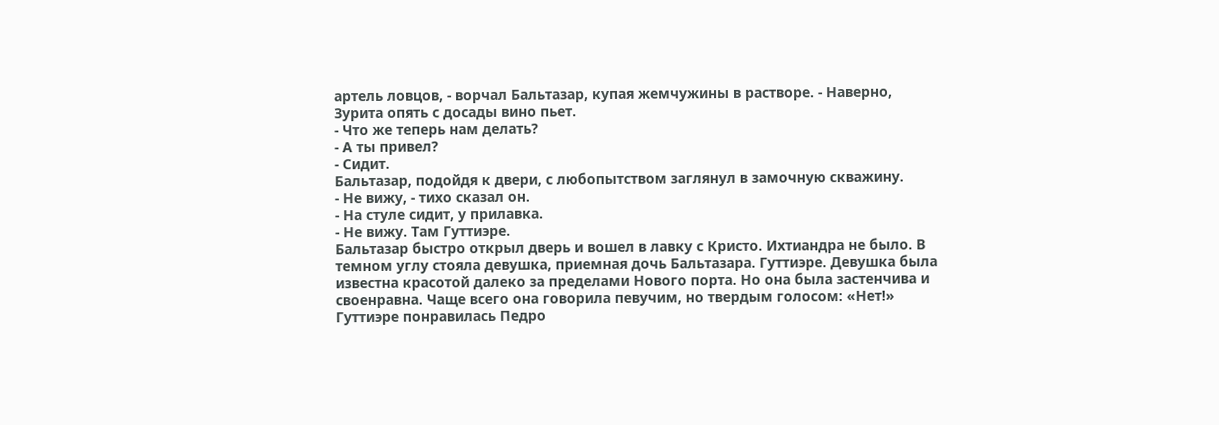артель ловцов, - ворчал Бальтазар, купая жемчужины в растворе. - Наверно, Зурита опять с досады вино пьет.
- Что же теперь нам делать?
- А ты привел?
- Сидит.
Бальтазар, подойдя к двери, с любопытством заглянул в замочную скважину.
- Не вижу, - тихо сказал он.
- На стуле сидит, у прилавка.
- Не вижу. Там Гуттиэре.
Бальтазар быстро открыл дверь и вошел в лавку с Кристо. Ихтиандра не было. В темном углу стояла девушка, приемная дочь Бальтазара. Гуттиэре. Девушка была известна красотой далеко за пределами Нового порта. Но она была застенчива и своенравна. Чаще всего она говорила певучим, но твердым голосом: «Нет!»
Гуттиэре понравилась Педро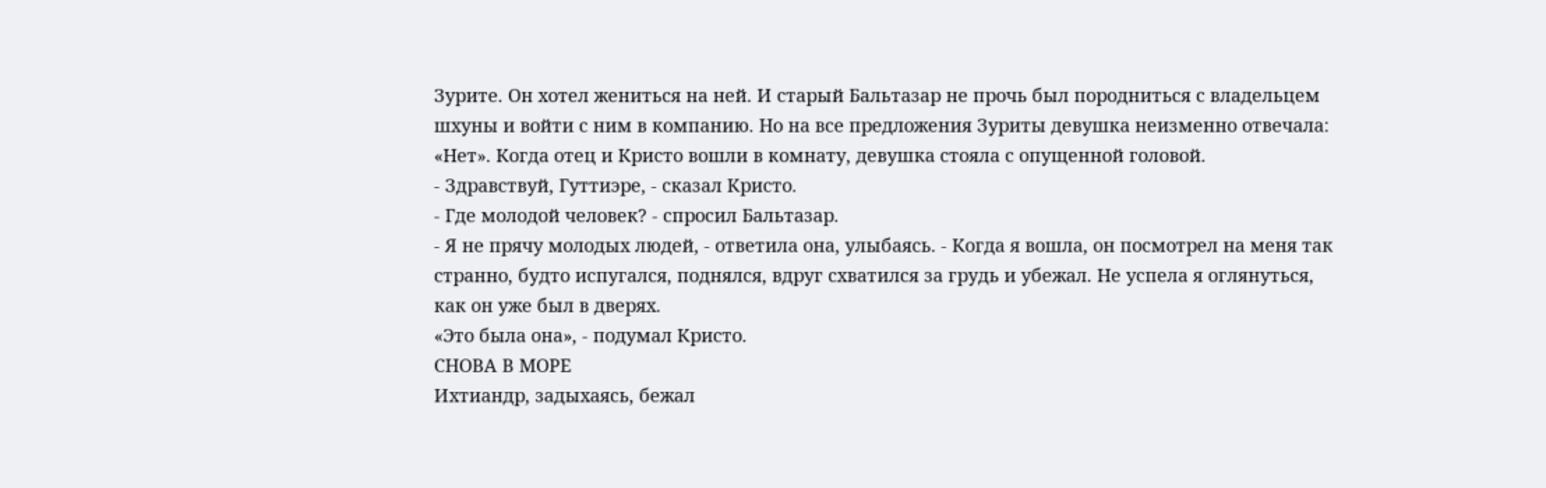Зурите. Он хотел жениться на ней. И старый Бальтазар не прочь был породниться с владельцем шхуны и войти с ним в компанию. Но на все предложения Зуриты девушка неизменно отвечала: «Нет». Когда отец и Кристо вошли в комнату, девушка стояла с опущенной головой.
- Здравствуй, Гуттиэре, - сказал Кристо.
- Где молодой человек? - спросил Бальтазар.
- Я не прячу молодых людей, - ответила она, улыбаясь. - Когда я вошла, он посмотрел на меня так странно, будто испугался, поднялся, вдруг схватился за грудь и убежал. Не успела я оглянуться, как он уже был в дверях.
«Это была она», - подумал Кристо.
СНОВА В МОРЕ
Ихтиандр, задыхаясь, бежал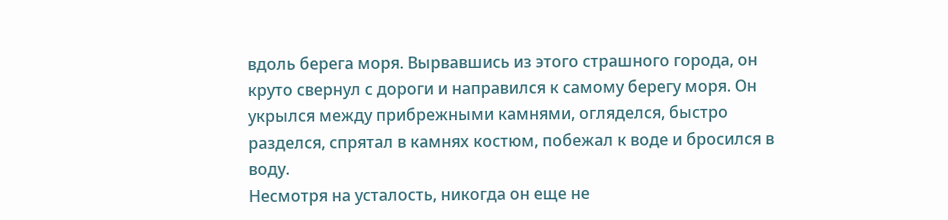вдоль берега моря. Вырвавшись из этого страшного города, он круто свернул с дороги и направился к самому берегу моря. Он укрылся между прибрежными камнями, огляделся, быстро разделся, спрятал в камнях костюм, побежал к воде и бросился в воду.
Несмотря на усталость, никогда он еще не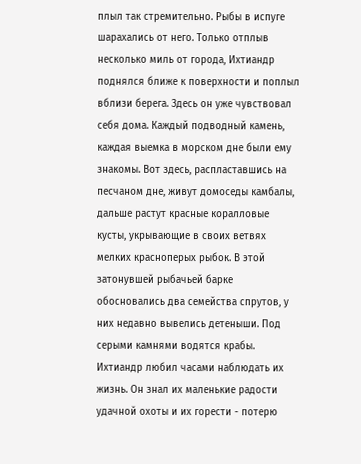плыл так стремительно. Рыбы в испуге шарахались от него. Только отплыв несколько миль от города, Ихтиандр поднялся ближе к поверхности и поплыл вблизи берега. Здесь он уже чувствовал себя дома. Каждый подводный камень, каждая выемка в морском дне были ему знакомы. Вот здесь, распластавшись на песчаном дне, живут домоседы камбалы, дальше растут красные коралловые кусты, укрывающие в своих ветвях мелких красноперых рыбок. В этой затонувшей рыбачьей барке обосновались два семейства спрутов, у них недавно вывелись детеныши. Под серыми камнями водятся крабы. Ихтиандр любил часами наблюдать их жизнь. Он знал их маленькие радости удачной охоты и их горести - потерю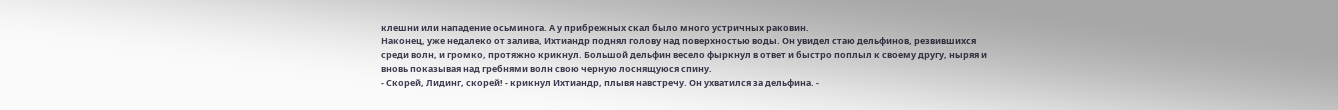клешни или нападение осьминога. А у прибрежных скал было много устричных раковин.
Наконец, уже недалеко от залива, Ихтиандр поднял голову над поверхностью воды. Он увидел стаю дельфинов, резвившихся среди волн, и громко, протяжно крикнул. Большой дельфин весело фыркнул в ответ и быстро поплыл к своему другу, ныряя и вновь показывая над гребнями волн свою черную лоснящуюся спину.
- Скорей, Лидинг, скорей! - крикнул Ихтиандр, плывя навстречу. Он ухватился за дельфина. -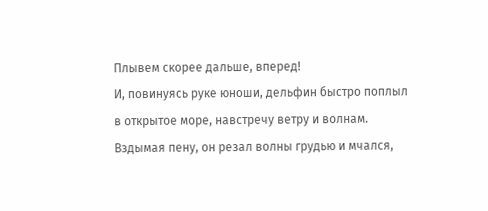Плывем скорее дальше, вперед!
И, повинуясь руке юноши, дельфин быстро поплыл в открытое море, навстречу ветру и волнам. Вздымая пену, он резал волны грудью и мчался,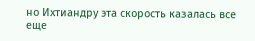но Ихтиандру эта скорость казалась все еще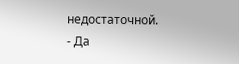недостаточной.
- Да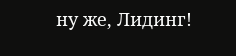ну же, Лидинг!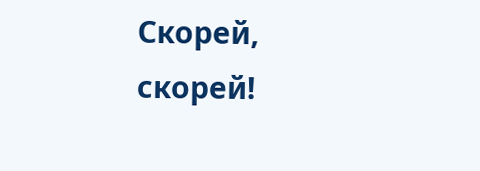Скорей, скорей!